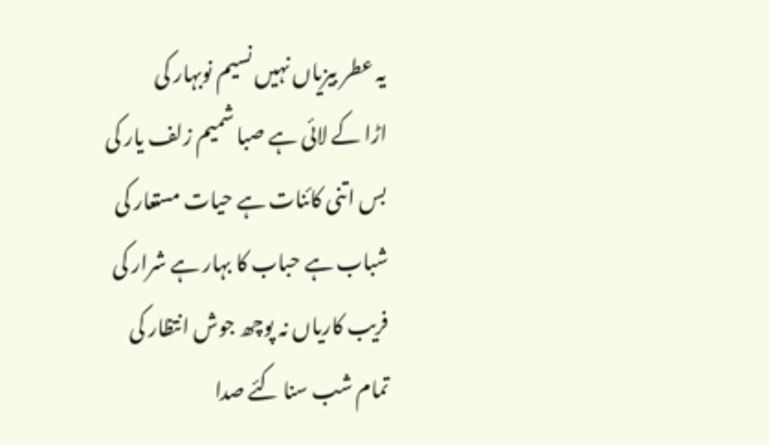یہ عطر بیزیاں نہیں نسیم نوبہار کی
اڑا کے لائی ہے صبا شمیم زلف یار کی
بس اتنی کائنات ہے حیات مستعار کی
شباب ہے حباب کا بہار ہے شرار کی
فریب کاریاں نہ پوچھ جوش انتظار کی
تمام شب سنا کئے صدا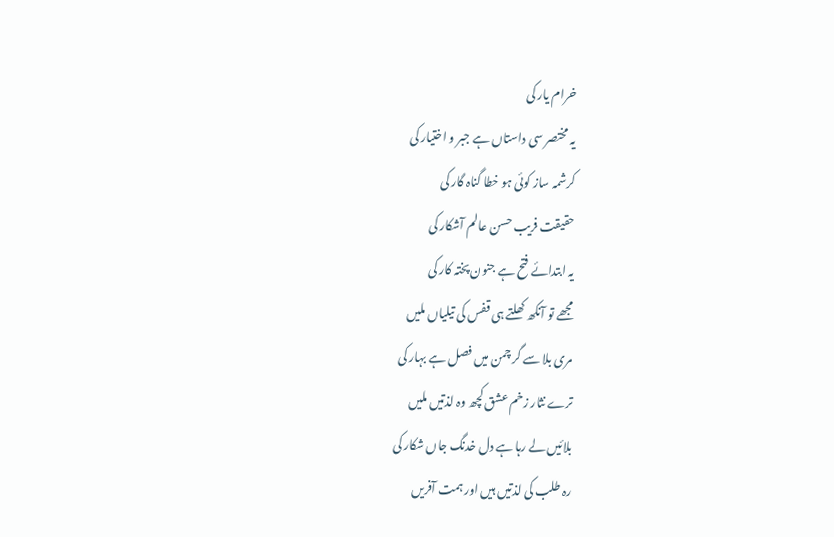خرام یار کی
یہ مختصر سی داستاں ہے جبر و اختیار کی
کرشمہ ساز کوئی ہو خطا گناہ گار کی
حقیقت فریب حسن عالم آشکار کی
یہ ابتدائے فتح ہے جنون پختہ کار کی
مجھے تو آنکھ کھلتے ہی قفس کی تیلیاں ملیں
مری بلا سے گر چمن میں فصل ہے بہار کی
ترے نثار زخم عشق کچھ وہ لذتیں ملیں
بلائیں لے رہا ہے دل خدنگ جاں شکار کی
رہ طلب کی لذتیں ہیں اور ہمت آفریں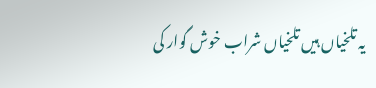یہ تلخیاں ہیں تلخیاں شراب خوش گوار کی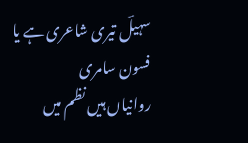سہیلؔ تیری شاعری ہے یا فسون سامری
روانیاں ہیں نظم میں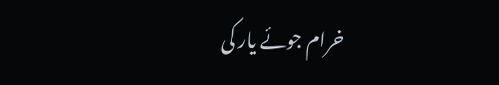خرام جوئے یار کی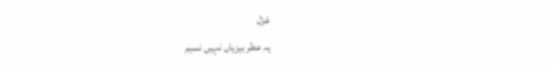غزل
یہ عطر بیزیاں نہیں نسیم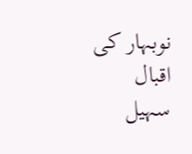نوبہار کی
اقبال سہیل